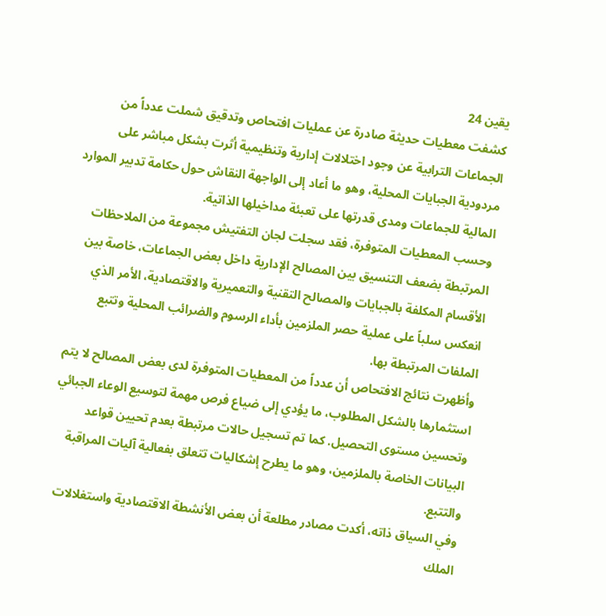يقين 24
كشفت معطيات حديثة صادرة عن عمليات افتحاص وتدقيق شملت عدداً من الجماعات الترابية عن وجود اختلالات إدارية وتنظيمية أثرت بشكل مباشر على مردودية الجبايات المحلية، وهو ما أعاد إلى الواجهة النقاش حول حكامة تدبير الموارد المالية للجماعات ومدى قدرتها على تعبئة مداخيلها الذاتية.
وحسب المعطيات المتوفرة، فقد سجلت لجان التفتيش مجموعة من الملاحظات المرتبطة بضعف التنسيق بين المصالح الإدارية داخل بعض الجماعات، خاصة بين الأقسام المكلفة بالجبايات والمصالح التقنية والتعميرية والاقتصادية، الأمر الذي انعكس سلباً على عملية حصر الملزمين بأداء الرسوم والضرائب المحلية وتتبع الملفات المرتبطة بها.
وأظهرت نتائج الافتحاص أن عدداً من المعطيات المتوفرة لدى بعض المصالح لا يتم استثمارها بالشكل المطلوب، ما يؤدي إلى ضياع فرص مهمة لتوسيع الوعاء الجبائي وتحسين مستوى التحصيل. كما تم تسجيل حالات مرتبطة بعدم تحيين قواعد البيانات الخاصة بالملزمين، وهو ما يطرح إشكاليات تتعلق بفعالية آليات المراقبة والتتبع.
وفي السياق ذاته، أكدت مصادر مطلعة أن بعض الأنشطة الاقتصادية واستغلالات الملك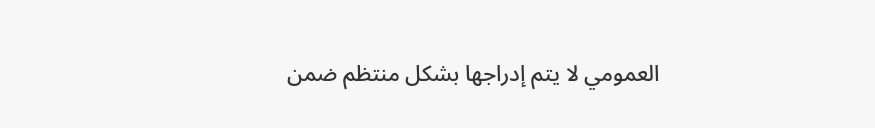العمومي لا يتم إدراجها بشكل منتظم ضمن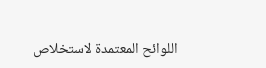اللوائح المعتمدة لاستخلاص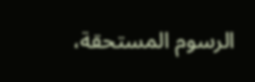الرسوم المستحقة،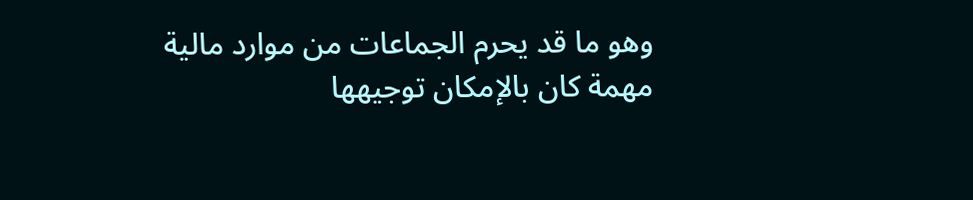وهو ما قد يحرم الجماعات من موارد مالية مهمة كان بالإمكان توجيهها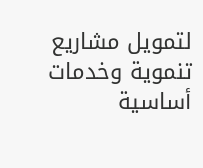لتمويل مشاريع تنموية وخدمات أساسية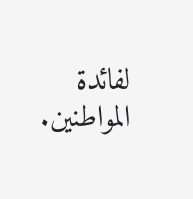لفائدة المواطنين.